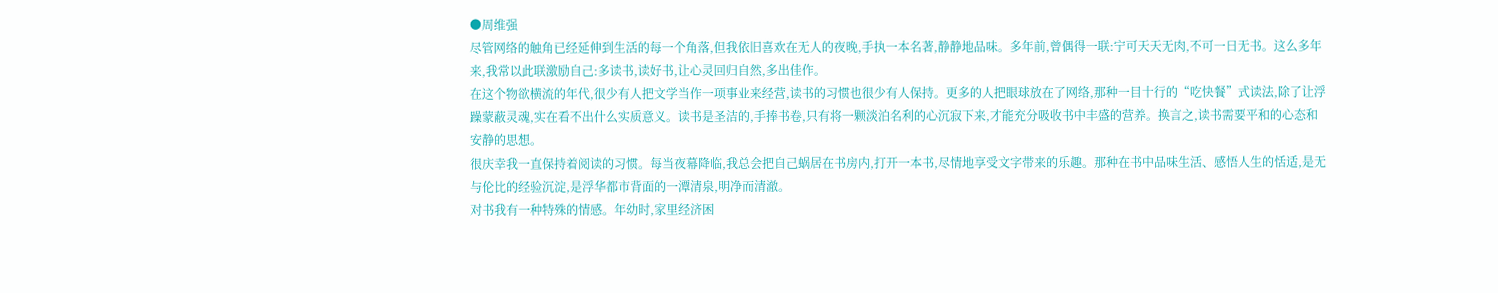●周维强
尽管网络的触角已经延伸到生活的每一个角落,但我依旧喜欢在无人的夜晚,手执一本名著,静静地品味。多年前,曾偶得一联:宁可天天无肉,不可一日无书。这么多年来,我常以此联激励自己:多读书,读好书,让心灵回归自然,多出佳作。
在这个物欲横流的年代,很少有人把文学当作一项事业来经营,读书的习惯也很少有人保持。更多的人把眼球放在了网络,那种一目十行的“吃快餐”式读法,除了让浮躁蒙蔽灵魂,实在看不出什么实质意义。读书是圣洁的,手捧书卷,只有将一颗淡泊名利的心沉寂下来,才能充分吸收书中丰盛的营养。换言之,读书需要平和的心态和安静的思想。
很庆幸我一直保持着阅读的习惯。每当夜幕降临,我总会把自己蜗居在书房内,打开一本书,尽情地享受文字带来的乐趣。那种在书中品味生活、感悟人生的恬适,是无与伦比的经验沉淀,是浮华都市背面的一潭清泉,明净而清澈。
对书我有一种特殊的情感。年幼时,家里经济困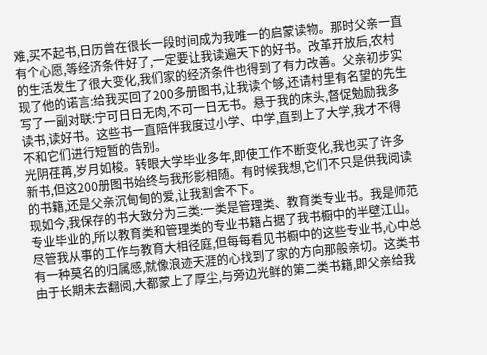难,买不起书,日历曾在很长一段时间成为我唯一的启蒙读物。那时父亲一直有个心愿,等经济条件好了,一定要让我读遍天下的好书。改革开放后,农村的生活发生了很大变化,我们家的经济条件也得到了有力改善。父亲初步实现了他的诺言:给我买回了200多册图书,让我读个够,还请村里有名望的先生写了一副对联:宁可日日无肉,不可一日无书。悬于我的床头,督促勉励我多读书,读好书。这些书一直陪伴我度过小学、中学,直到上了大学,我才不得不和它们进行短暂的告别。
光阴荏苒,岁月如梭。转眼大学毕业多年,即使工作不断变化,我也买了许多新书,但这200册图书始终与我形影相随。有时候我想,它们不只是供我阅读的书籍,还是父亲沉甸甸的爱,让我割舍不下。
现如今,我保存的书大致分为三类:一类是管理类、教育类专业书。我是师范专业毕业的,所以教育类和管理类的专业书籍占据了我书橱中的半壁江山。尽管我从事的工作与教育大相径庭,但每每看见书橱中的这些专业书,心中总有一种莫名的归属感,就像浪迹天涯的心找到了家的方向那般亲切。这类书由于长期未去翻阅,大都蒙上了厚尘,与旁边光鲜的第二类书籍,即父亲给我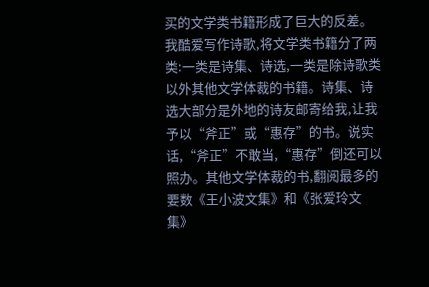买的文学类书籍形成了巨大的反差。我酷爱写作诗歌,将文学类书籍分了两类:一类是诗集、诗选,一类是除诗歌类以外其他文学体裁的书籍。诗集、诗选大部分是外地的诗友邮寄给我,让我予以“斧正”或“惠存”的书。说实话,“斧正”不敢当,“惠存”倒还可以照办。其他文学体裁的书,翻阅最多的要数《王小波文集》和《张爱玲文集》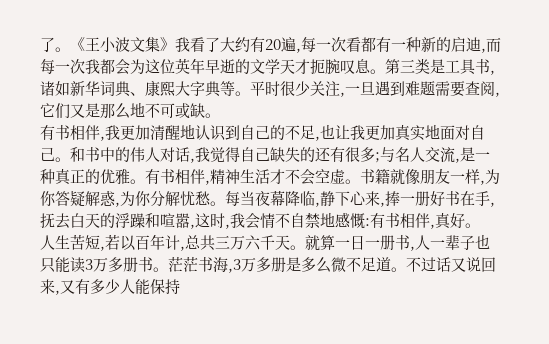了。《王小波文集》我看了大约有20遍,每一次看都有一种新的启迪,而每一次我都会为这位英年早逝的文学天才扼腕叹息。第三类是工具书,诸如新华词典、康熙大字典等。平时很少关注,一旦遇到难题需要查阅,它们又是那么地不可或缺。
有书相伴,我更加清醒地认识到自己的不足,也让我更加真实地面对自己。和书中的伟人对话,我觉得自己缺失的还有很多;与名人交流,是一种真正的优雅。有书相伴,精神生活才不会空虚。书籍就像朋友一样,为你答疑解惑,为你分解忧愁。每当夜幕降临,静下心来,捧一册好书在手,抚去白天的浮躁和喧嚣,这时,我会情不自禁地感慨:有书相伴,真好。
人生苦短,若以百年计,总共三万六千天。就算一日一册书,人一辈子也只能读3万多册书。茫茫书海,3万多册是多么微不足道。不过话又说回来,又有多少人能保持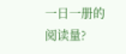一日一册的阅读量?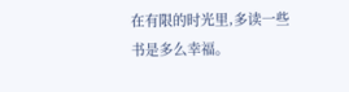在有限的时光里,多读一些书是多么幸福。